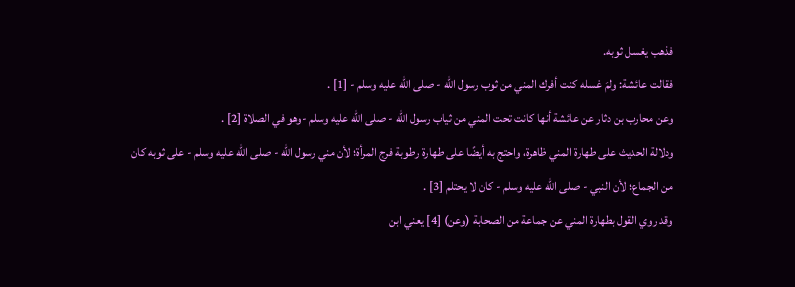فذهب يغسل ثوبه.
فقالت عائشة: ولمَ غسله كنت أفرك المني من ثوب رسول الله - صلى الله عليه وسلم - [1] .
وعن محارب بن دثار عن عائشة أنها كانت تحت المني من ثياب رسول الله - صلى الله عليه وسلم -وهو في الصلاة [2] .
ودلالة الحديث على طهارة المني ظاهرة، واحتج به أيضًا على طهارة رطوبة فرج المرأة؛ لأن مني رسول الله - صلى الله عليه وسلم - على ثوبه كان من الجماع؛ لأن النبي - صلى الله عليه وسلم - كان لا يحتلم [3] .
وقد روي القول بطهارة المني عن جماعة من الصحابة (وعن) [4] يعني ابن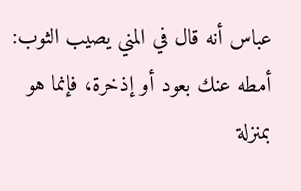عباس أنه قال في المني يصيب الثوب: أمطه عنك بعود أو إذخرة، فإنما هو بمنزلة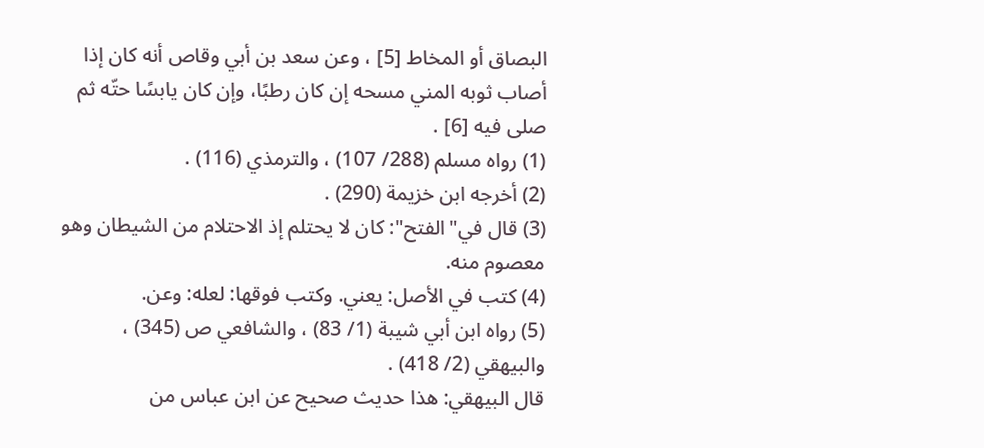البصاق أو المخاط [5] ، وعن سعد بن أبي وقاص أنه كان إذا أصاب ثوبه المني مسحه إن كان رطبًا، وإن كان يابسًا حتّه ثم صلى فيه [6] .
(1) رواه مسلم (288/ 107) ، والترمذي (116) .
(2) أخرجه ابن خزيمة (290) .
(3) قال في"الفتح": كان لا يحتلم إذ الاحتلام من الشيطان وهو معصوم منه.
(4) كتب في الأصل: يعني. وكتب فوقها: لعله: وعن.
(5) رواه ابن أبي شيبة (1/ 83) ، والشافعي ص (345) ، والبيهقي (2/ 418) .
قال البيهقي: هذا حديث صحيح عن ابن عباس من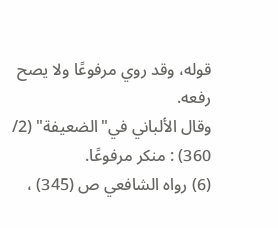قوله، وقد روي مرفوعًا ولا يصح رفعه.
وقال الألباني في"الضعيفة" (2/ 360) : منكر مرفوعًا.
(6) رواه الشافعي ص (345) ،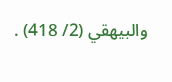والبيهقي (2/ 418) .